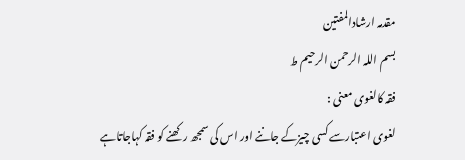مقدمہ ارشادالمفتین
بسم اللہ الرحمن الرحیم ط
فقہ کالغوی معنی :
لغوی اعتبارسے کسی چیزکے جاننے اور اس کی سمجھ رکھنے کو فقہ کہاجاتاہے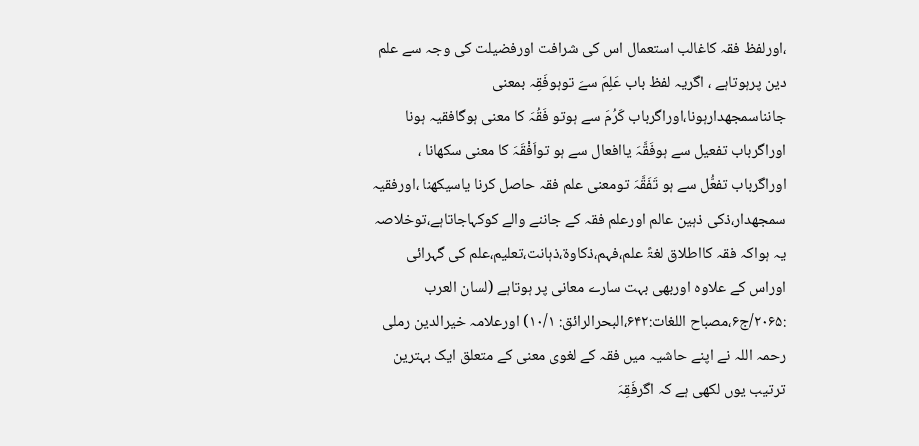،اورلفظ فقہ کاغالب استعمال اس کی شرافت اورفضیلت کی وجہ سے علم دین پرہوتاہے ، اگریہ لفظ باب عَلِمَ سےَ توہوفَقِہ بمعنی جانناسمجھدارہونا،اوراگرباب کَرُمَ سے ہوتو فَقُہَ کا معنی ہوگافقیہ ہونا اوراگرباب تفعیل سے ہوفَقَّہَ یاافعال سے ہو تواَفْقَہَ کا معنی سکھانا ، اوراگرباب تفعُّل سے ہو تَفَقَّہَ تومعنی علم فقہ حاصل کرنا یاسیکھنا ،اورفقیہ سمجھدار،ذکی ذہین عالم اورعلم فقہ کے جاننے والے کوکہاجاتاہے،توخلاصہ یہ ہواکہ فقہ کااطلاق لغۃً علم،فہم،ذکاوۃ،ذہانت،تعلیم،علم کی گہرائی اوراس کے علاوہ اوربھی بہت سارے معانی پر ہوتاہے (لسان العرب :۲۰۶۵/ج۶،مصباح اللغات:۶۴۲،البحرالرائق: ۱۰/۱) اورعلامہ خیرالدین رملی رحمہ اللہ نے اپنے حاشیہ میں فقہ کے لغوی معنی کے متعلق ایک بہترین ترتیب یوں لکھی ہے کہ اگرفَقِہَ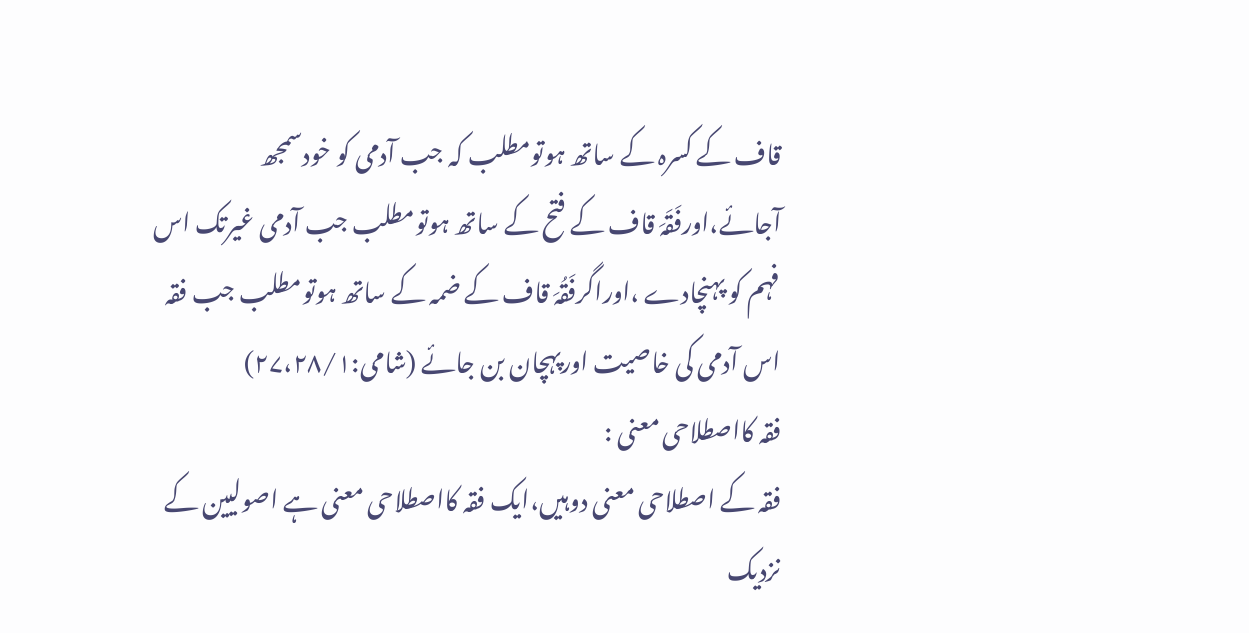قاف کے کسرہ کے ساتھ ہوتومطلب کہ جب آدمی کو خودسمجھ آجائے،اورفَقَہَ قاف کے فتح کے ساتھ ہوتومطلب جب آدمی غیرتک اس فہم کو پہنچادے ،اوراگرفَقُہَ قاف کے ضمہ کے ساتھ ہوتومطلب جب فقہ اس آدمی کی خاصیت اورپہچان بن جائے (شامی:۲۷،۲۸/۱)
فقہ کااصطلاحی معنی :
فقہ کے اصطلاحی معنی دوہیں،ایک فقہ کااصطلاحی معنی ہے اصولیین کے نزدیک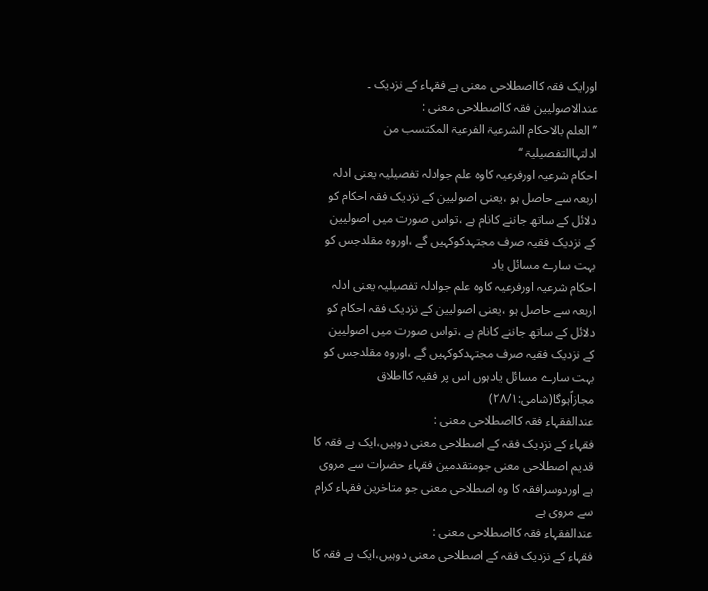اورایک فقہ کااصطلاحی معنی ہے فقہاء کے نزدیک ۔
عندالاصولیین فقہ کااصطلاحی معنی :
’’العلم بالاحکام الشرعیۃ الفرعیۃ المکتسب من ادلتہاالتفصیلیۃ ‘‘
احکام شرعیہ اورفرعیہ کاوہ علم جوادلہ تفصیلیہ یعنی ادلہ اربعہ سے حاصل ہو ،یعنی اصولیین کے نزدیک فقہ احکام کو دلائل کے ساتھ جاننے کانام ہے ،تواس صورت میں اصولیین کے نزدیک فقیہ صرف مجتہدکوکہیں گے ،اوروہ مقلدجس کو بہت سارے مسائل یاد
احکام شرعیہ اورفرعیہ کاوہ علم جوادلہ تفصیلیہ یعنی ادلہ اربعہ سے حاصل ہو ،یعنی اصولیین کے نزدیک فقہ احکام کو دلائل کے ساتھ جاننے کانام ہے ،تواس صورت میں اصولیین کے نزدیک فقیہ صرف مجتہدکوکہیں گے ،اوروہ مقلدجس کو بہت سارے مسائل یادہوں اس پر فقیہ کااطلاق مجازاًہوگا(شامی:۲۸/۱)
عندالفقہاء فقہ کااصطلاحی معنی :
فقہاء کے نزدیک فقہ کے اصطلاحی معنی دوہیں،ایک ہے فقہ کا قدیم اصطلاحی معنی جومتقدمین فقہاء حضرات سے مروی ہے اوردوسرافقہ کا وہ اصطلاحی معنی جو متاخرین فقہاء کرام سے مروی ہے
عندالفقہاء فقہ کااصطلاحی معنی :
فقہاء کے نزدیک فقہ کے اصطلاحی معنی دوہیں،ایک ہے فقہ کا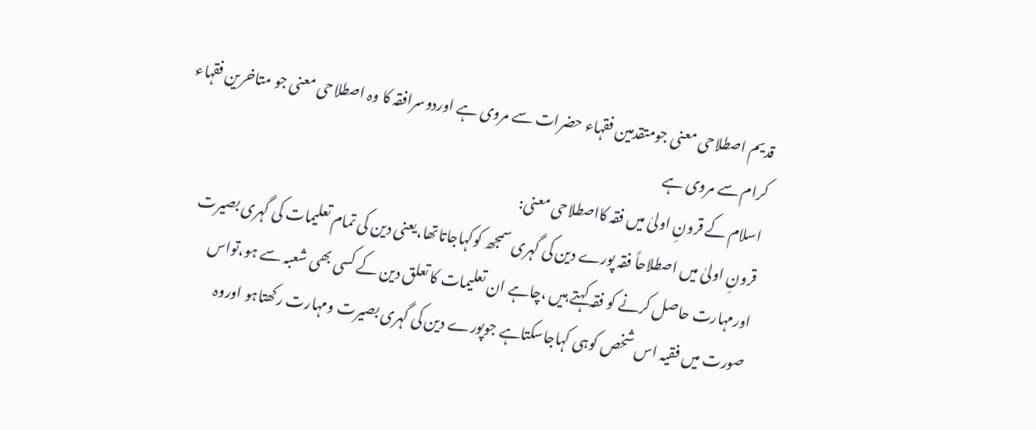قدیم اصطلاحی معنی جومتقدمین فقہاء حضرات سے مروی ہے اوردوسرافقہ کا وہ اصطلاحی معنی جو متاخرین فقہاء کرام سے مروی ہے
اسلام کے قرونِ اولیٰ میں فقہ کااصطلاحی معنی:
قرونِ اولیٰ میں اصطلاحاً فقہ پورے دین کی گہری سمجھ کوکہاجاتاتھا،یعنی دین کی تمام تعلیمات کی گہری بصیرت اورمہارت حاصل کرنے کو فقہ کہتے ہیں ،چاہے ان تعلیمات کا تعلق دین کے کسی بھی شعبہ سے ہو،تواس صورت میں فقیہ اس شخص کوہی کہاجاسکتاہے جوپورے دین کی گہری بصیرت ومہارت رکھتاہو اوروہ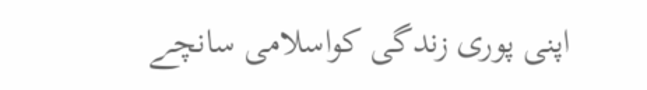اپنی پوری زندگی کواسلامی سانچے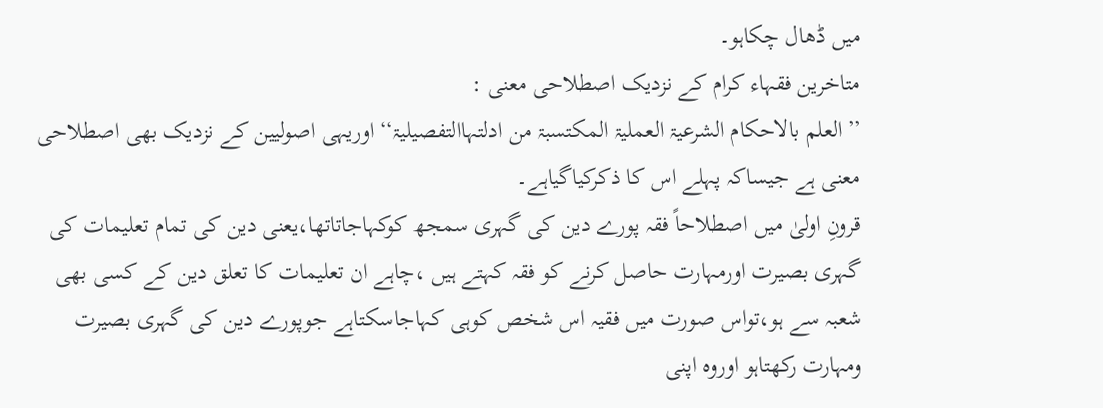میں ڈھال چکاہو۔
متاخرین فقہاء کرام کے نزدیک اصطلاحی معنی :
’’العلم بالاحکام الشرعیۃ العملیۃ المکتسبۃ من ادلتہاالتفصیلیۃ‘‘اوریہی اصولیین کے نزدیک بھی اصطلاحی معنی ہے جیساکہ پہلے اس کا ذکرکیاگیاہے۔
قرونِ اولیٰ میں اصطلاحاً فقہ پورے دین کی گہری سمجھ کوکہاجاتاتھا،یعنی دین کی تمام تعلیمات کی گہری بصیرت اورمہارت حاصل کرنے کو فقہ کہتے ہیں ،چاہے ان تعلیمات کا تعلق دین کے کسی بھی شعبہ سے ہو،تواس صورت میں فقیہ اس شخص کوہی کہاجاسکتاہے جوپورے دین کی گہری بصیرت ومہارت رکھتاہو اوروہ اپنی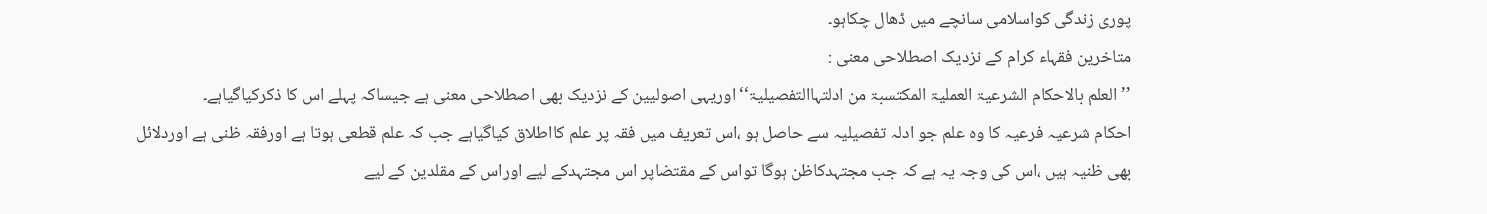پوری زندگی کواسلامی سانچے میں ڈھال چکاہو۔
متاخرین فقہاء کرام کے نزدیک اصطلاحی معنی :
’’العلم بالاحکام الشرعیۃ العملیۃ المکتسبۃ من ادلتہاالتفصیلیۃ‘‘اوریہی اصولیین کے نزدیک بھی اصطلاحی معنی ہے جیساکہ پہلے اس کا ذکرکیاگیاہے۔
احکام شرعیہ فرعیہ کا وہ علم جو ادلہ تفصیلیہ سے حاصل ہو ،اس تعریف میں فقہ پر علم کااطلاق کیاگیاہے جب کہ علم قطعی ہوتا ہے اورفقہ ظنی ہے اوردلائل بھی ظنیہ ہیں ،اس کی وجہ یہ ہے کہ جب مجتہدکاظن ہوگا تواس کے مقتضاپر اس مجتہدکے لیے اوراس کے مقلدین کے لیے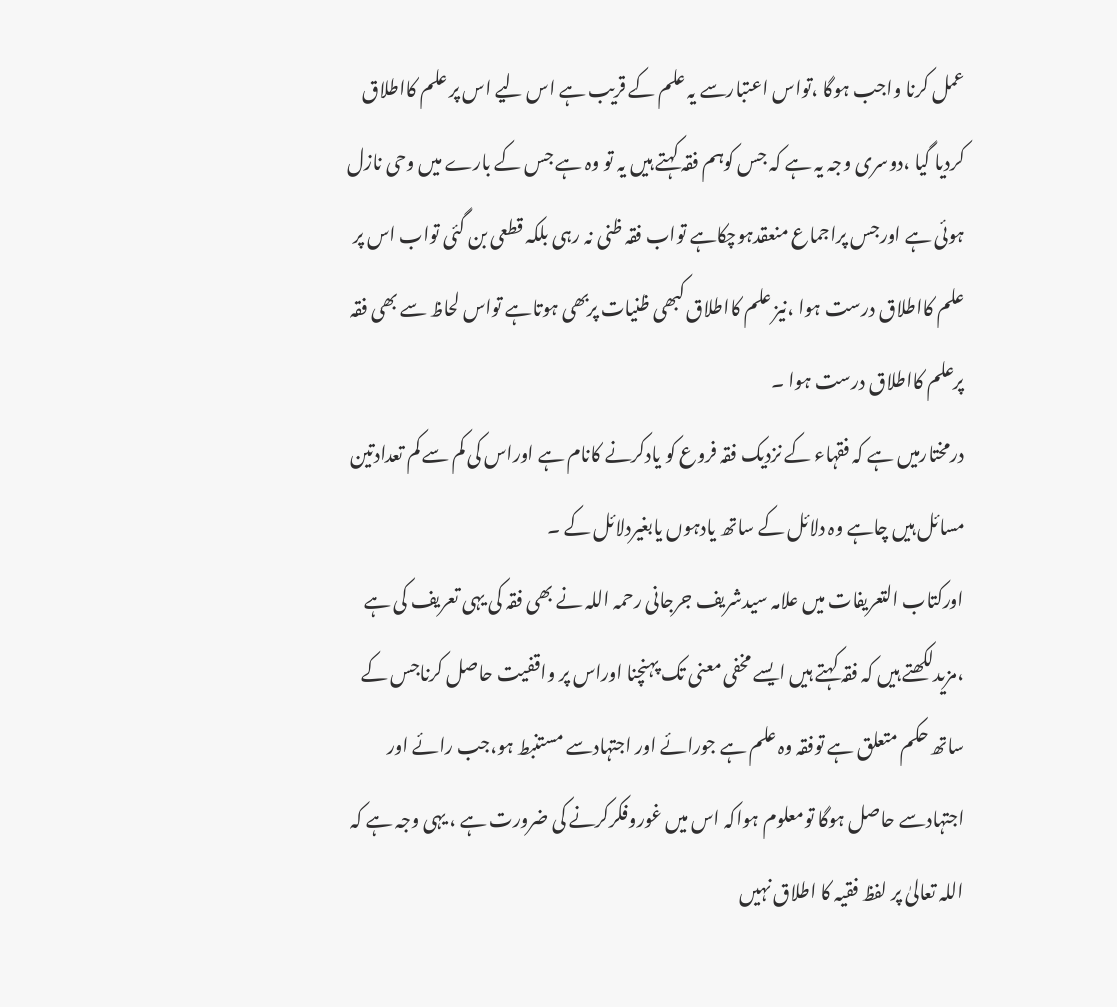عمل کرنا واجب ہوگا ،تواس اعتبارسے یہ علم کے قریب ہے اس لیے اس پر علم کااطلاق کردیا گیا ،دوسری وجہ یہ ہے کہ جس کوہم فقہ کہتے ہیں یہ تو وہ ہے جس کے بارے میں وحی نازل ہوئی ہے اورجس پراجماع منعقدہوچکاہے تواب فقہ ظنی نہ رہی بلکہ قطعی بن گئی تواب اس پر علم کااطلاق درست ہوا ،نیز علم کااطلاق کبھی ظنیات پربھی ہوتاہے تواس لحاظ سے بھی فقہ پرعلم کااطلاق درست ہوا ۔
درمختارمیں ہے کہ فقہاء کے نزدیک فقہ فروع کو یادکرنے کانام ہے اوراس کی کم سے کم تعدادتین مسائل ہیں چاہے وہ دلائل کے ساتھ یادہوں یابغیردلائل کے ۔
اورکتاب التعریفات میں علامہ سیدشریف جرجانی رحمہ اللہ نے بھی فقہ کی یہی تعریف کی ہے ،مزیدلکھتے ہیں کہ فقہ کہتے ہیں ایسے مخفی معنی تک پہنچنا اوراس پر واقفیت حاصل کرناجس کے ساتھ حکم متعلق ہے توفقہ وہ علم ہے جورائے اور اجتہادسے مستنبط ہو،جب رائے اور اجتہادسے حاصل ہوگا تومعلوم ہواکہ اس میں غوروفکرکرنے کی ضرورت ہے ، یہی وجہ ہے کہ اللہ تعالیٰ پر لفظ فقیہ کا اطلاق نہیں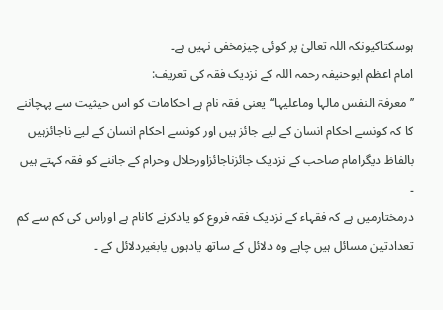ہوسکتاکیونکہ اللہ تعالیٰ پر کوئی چیزمخفی نہیں ہے۔
امام اعظم ابوحنیفہ رحمہ اللہ کے نزدیک فقہ کی تعریف:
’’معرفۃ النفس مالہا وماعلیہا‘‘یعنی فقہ نام ہے احکامات کو اس حیثیت سے پہچاننے کا کہ کونسے احکام انسان کے لیے جائز ہیں اور کونسے احکام انسان کے لیے ناجائزہیں بالفاظ دیگرامام صاحب کے نزدیک جائزناجائزاورحلال وحرام کے جاننے کو فقہ کہتے ہیں ۔
درمختارمیں ہے کہ فقہاء کے نزدیک فقہ فروع کو یادکرنے کانام ہے اوراس کی کم سے کم تعدادتین مسائل ہیں چاہے وہ دلائل کے ساتھ یادہوں یابغیردلائل کے ۔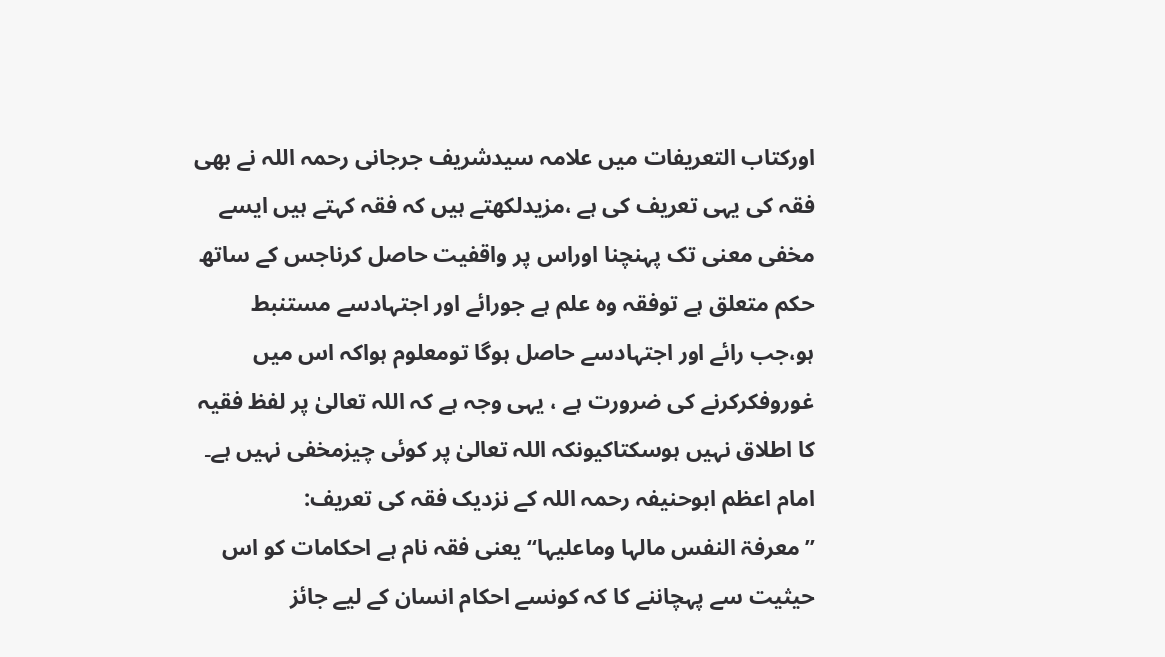اورکتاب التعریفات میں علامہ سیدشریف جرجانی رحمہ اللہ نے بھی فقہ کی یہی تعریف کی ہے ،مزیدلکھتے ہیں کہ فقہ کہتے ہیں ایسے مخفی معنی تک پہنچنا اوراس پر واقفیت حاصل کرناجس کے ساتھ حکم متعلق ہے توفقہ وہ علم ہے جورائے اور اجتہادسے مستنبط ہو،جب رائے اور اجتہادسے حاصل ہوگا تومعلوم ہواکہ اس میں غوروفکرکرنے کی ضرورت ہے ، یہی وجہ ہے کہ اللہ تعالیٰ پر لفظ فقیہ کا اطلاق نہیں ہوسکتاکیونکہ اللہ تعالیٰ پر کوئی چیزمخفی نہیں ہے۔
امام اعظم ابوحنیفہ رحمہ اللہ کے نزدیک فقہ کی تعریف:
’’معرفۃ النفس مالہا وماعلیہا‘‘یعنی فقہ نام ہے احکامات کو اس حیثیت سے پہچاننے کا کہ کونسے احکام انسان کے لیے جائز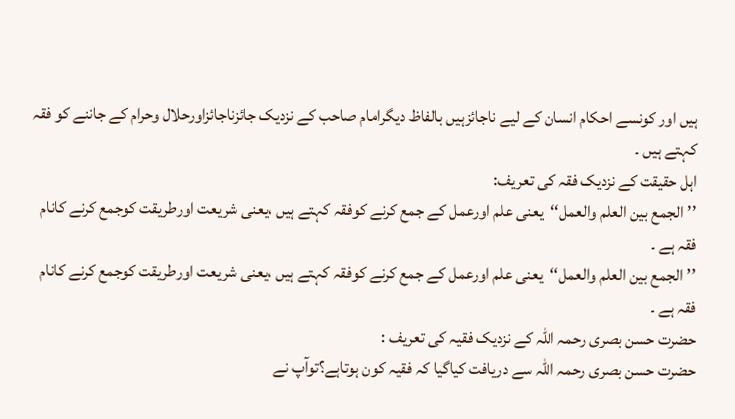ہیں اور کونسے احکام انسان کے لیے ناجائزہیں بالفاظ دیگرامام صاحب کے نزدیک جائزناجائزاورحلال وحرام کے جاننے کو فقہ کہتے ہیں ۔
اہل حقیقت کے نزدیک فقہ کی تعریف:
’’الجمع بین العلم والعمل‘‘یعنی علم اورعمل کے جمع کرنے کوفقہ کہتے ہیں ،یعنی شریعت اورطریقت کوجمع کرنے کانام فقہ ہے ۔
’’الجمع بین العلم والعمل‘‘یعنی علم اورعمل کے جمع کرنے کوفقہ کہتے ہیں ،یعنی شریعت اورطریقت کوجمع کرنے کانام فقہ ہے ۔
حضرت حسن بصری رحمہ اللہ کے نزدیک فقیہ کی تعریف :
حضرت حسن بصری رحمہ اللہ سے دریافت کیاگیا کہ فقیہ کون ہوتاہے؟توآپ نے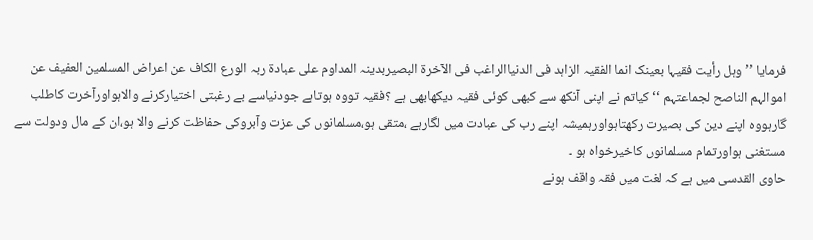فرمایا ’’وہل رأیت فقیہا بعینک انما الفقیہ الزاہد فی الدنیاالراغب فی الآخرۃ البصیربدینہ المداوم علی عبادۃ ربہ الورع الکاف عن اعراض المسلمین العفیف عن اموالہم الناصح لجماعتہم ‘‘ کیاتم نے اپنی آنکھ سے کبھی کوئی فقیہ دیکھابھی ہے ؟فقیہ تووہ ہوتاہے جودنیاسے بے رغبتی اختیارکرنے والاہواورآخرت کاطلب گارہووہ اپنے دین کی بصیرت رکھتاہواورہمیشہ اپنے رب کی عبادت میں لگارہے ،متقی ہو،مسلمانوں کی عزت وآبروکی حفاظت کرنے والا ہو،ان کے مال ودولت سے مستغنی ہواورتمام مسلمانوں کاخیرخواہ ہو ۔
حاوی القدسی میں ہے کہ لغت میں فقہ واقف ہونے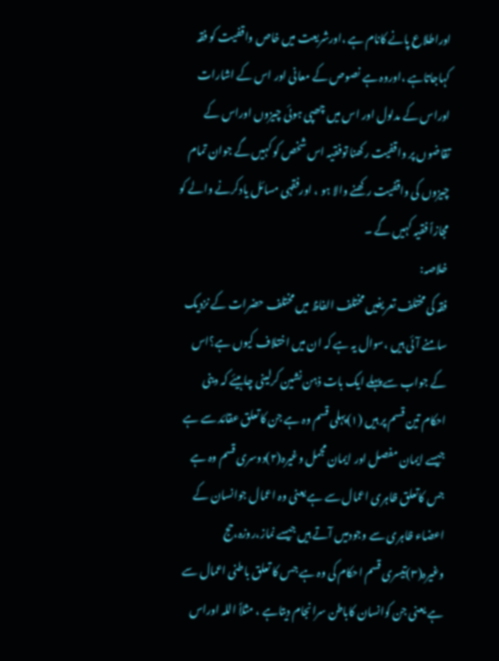اوراطلاع پانے کانام ہے ،اورشریعت میں خاص واقفیت کو فقہ کہاجاتاہے ،اوروہ ہے نصوص کے معانی اور اس کے اشارات اوراس کے مدلول اور اس میں چھپی ہوئی چیزوں اوراس کے تقاضوں پر واقفیت رکھنا توفقیہ اس شخص کو کہیں گے جوان تمام چیزوں کی واقفیت رکھنے والا ہو ، اورفقہی مسائل یادکرنے والے کو مجازاً فقیہ کہیں گے ۔
خلاصہ:
فقہ کی مختلف تعریفیں مختلف الفاظ میں مختلف حضرات کے نزدیک سامنے آئی ہیں ،سوال یہ ہے کہ ان میں اختلاف کیوں ہے؟اس کے جواب سے پہلے ایک بات ذہن نشین کرلینی چاہیئے کہ دینی احکام تین قسم پر ہیں (۱)پہلی قسم وہ ہے جن کاتعلق عقائد سے ہے جیسے ایمان مفصل اور ایمان مجمل وغیرہ(۲)دوسری قسم وہ ہے جس کاتعلق ظاہری اعمال سے ہے یعنی وہ اعمال جوانسان کے اعضاء ظاہری سے وجودمیں آتے ہیں جیسے نماز،روزہ،حج وغیرہ(۳)تیسری قسم احکام کی وہ ہے جس کا تعلق باطنی اعمال سے ہے یعنی جن کوانسان کاباطن سرانجام دیتاہے ، مثلاً اللہ اوراس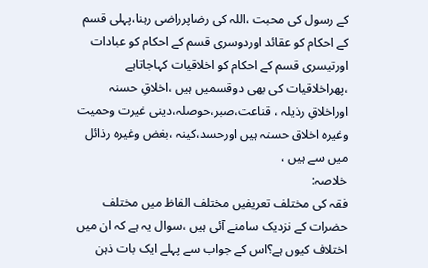کے رسول کی محبت ،اللہ کی رضاپرراضی رہنا،پہلی قسم کے احکام کو عقائد اوردوسری قسم کے احکام کو عبادات اورتیسری قسم کے احکام کو اخلاقیات کہاجاتاہے ،پھراخلاقیات کی بھی دوقسمیں ہیں ،اخلاقِ حسنہ اوراخلاقِ رذیلہ ، قناعت،صبر،حوصلہ،دینی غیرت وحمیت وغیرہ اخلاق حسنہ ہیں اورحسد،کینہ ،بغض وغیرہ رذائل میں سے ہیں ،
خلاصہ:
فقہ کی مختلف تعریفیں مختلف الفاظ میں مختلف حضرات کے نزدیک سامنے آئی ہیں ،سوال یہ ہے کہ ان میں اختلاف کیوں ہے؟اس کے جواب سے پہلے ایک بات ذہن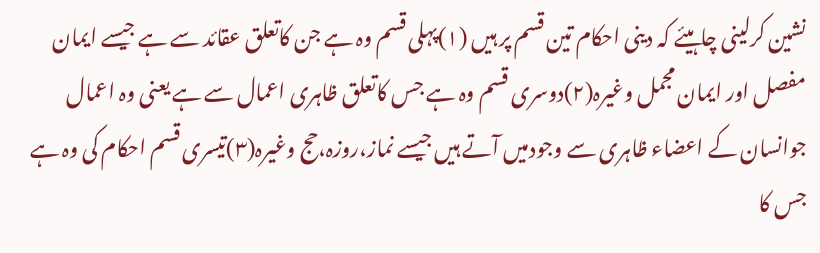نشین کرلینی چاہیئے کہ دینی احکام تین قسم پر ہیں (۱)پہلی قسم وہ ہے جن کاتعلق عقائد سے ہے جیسے ایمان مفصل اور ایمان مجمل وغیرہ(۲)دوسری قسم وہ ہے جس کاتعلق ظاہری اعمال سے ہے یعنی وہ اعمال جوانسان کے اعضاء ظاہری سے وجودمیں آتے ہیں جیسے نماز،روزہ،حج وغیرہ(۳)تیسری قسم احکام کی وہ ہے جس کا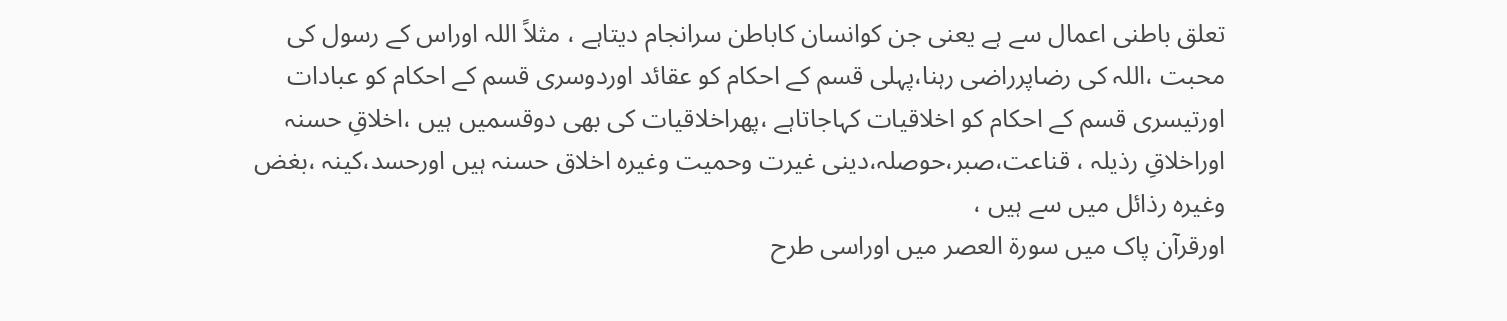تعلق باطنی اعمال سے ہے یعنی جن کوانسان کاباطن سرانجام دیتاہے ، مثلاً اللہ اوراس کے رسول کی محبت ،اللہ کی رضاپرراضی رہنا،پہلی قسم کے احکام کو عقائد اوردوسری قسم کے احکام کو عبادات اورتیسری قسم کے احکام کو اخلاقیات کہاجاتاہے ،پھراخلاقیات کی بھی دوقسمیں ہیں ،اخلاقِ حسنہ اوراخلاقِ رذیلہ ، قناعت،صبر،حوصلہ،دینی غیرت وحمیت وغیرہ اخلاق حسنہ ہیں اورحسد،کینہ ،بغض وغیرہ رذائل میں سے ہیں ،
اورقرآن پاک میں سورۃ العصر میں اوراسی طرح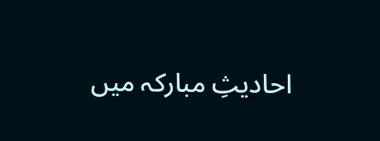احادیثِ مبارکہ میں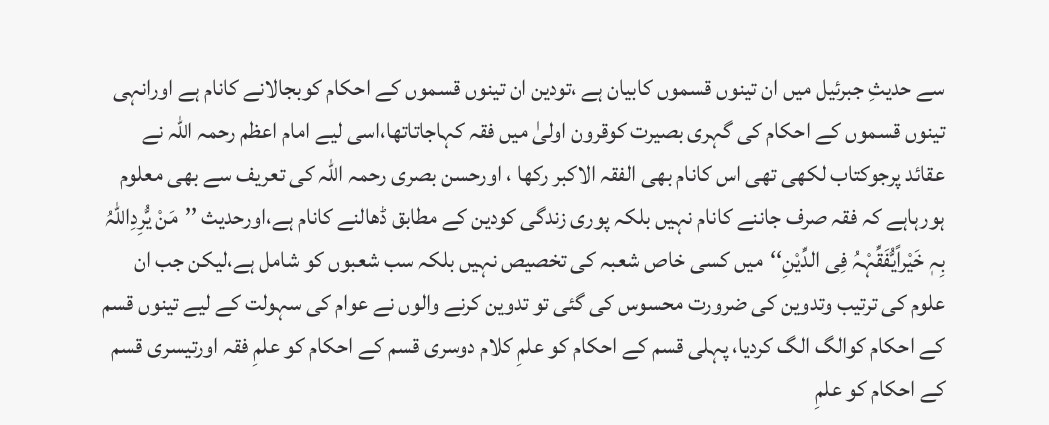سے حدیثِ جبرئیل میں ان تینوں قسموں کابیان ہے ،تودین ان تینوں قسموں کے احکام کوبجالانے کانام ہے اورانہی تینوں قسموں کے احکام کی گہری بصیرت کوقرون اولیٰ میں فقہ کہاجاتاتھا،اسی لیے امام اعظم رحمہ اللہ نے عقائد پرجوکتاب لکھی تھی اس کانام بھی الفقہ الاکبر رکھا ، اورحسن بصری رحمہ اللہ کی تعریف سے بھی معلوم ہورہاہے کہ فقہ صرف جاننے کانام نہیں بلکہ پوری زندگی کودین کے مطابق ڈھالنے کانام ہے،اورحدیث ’’مَنْ یُّرِدِاللّٰہُ بِہٖ خَیْراًیُّفَقِّہْہُ فِی الدِّیْنِ‘‘میں کسی خاص شعبہ کی تخصیص نہیں بلکہ سب شعبوں کو شامل ہے،لیکن جب ان علوم کی ترتیب وتدوین کی ضرورت محسوس کی گئی تو تدوین کرنے والوں نے عوام کی سہولت کے لیے تینوں قسم کے احکام کوالگ الگ کردیا، پہلی قسم کے احکام کو علمِ کلام دوسری قسم کے احکام کو علمِ فقہ اورتیسری قسم کے احکام کو علمِ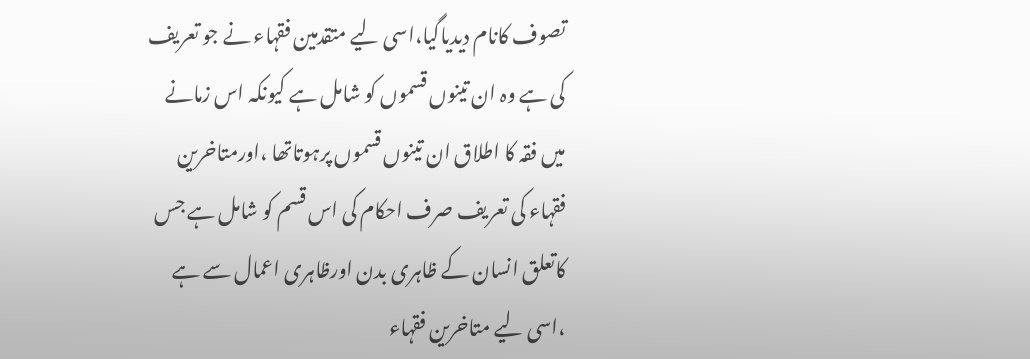تصوف کانام دیدیاگیا،اسی لیے متقدمین فقہاء نے جو تعریف کی ہے وہ ان تینوں قسموں کو شامل ہے کیونکہ اس زمانے میں فقہ کا اطلاق ان تینوں قسموں پرہوتاتھا ،اورمتاخرین فقہاء کی تعریف صرف احکام کی اس قسم کو شامل ہے جس کاتعلق انسان کے ظاہری بدن اورظاہری اعمال سے ہے ،اسی لیے متاخرین فقہاء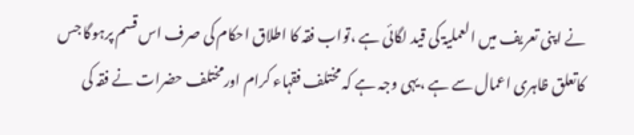نے اپنی تعریف میں العملیۃ کی قید لگائی ہے ،تواب فقہ کا اطلاق احکام کی صرف اس قسم پرہوگا جس کاتعلق ظاہری اعمال سے ہے ،یہی وجہ ہے کہ مختلف فقہاء کرام اورمختلف حضرات نے فقہ کی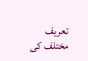تعریف مختلف کی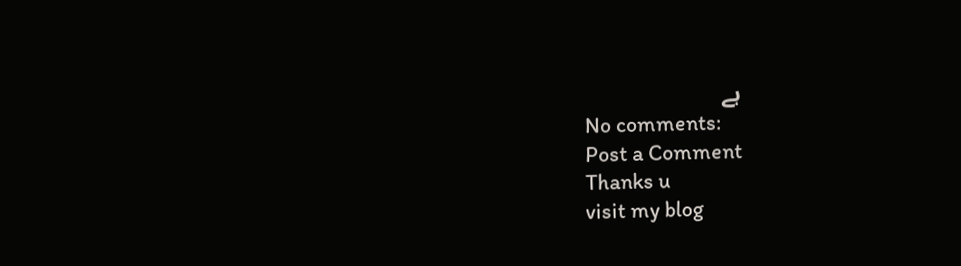ہے
No comments:
Post a Comment
Thanks u
visit my blog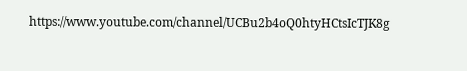https://www.youtube.com/channel/UCBu2b4oQ0htyHCtsIcTJK8g